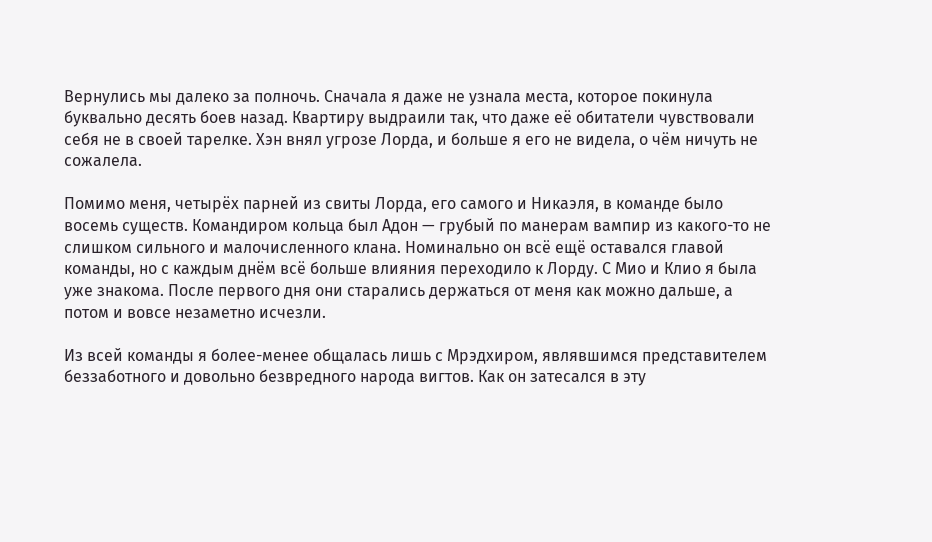Вернулись мы далеко за полночь. Сначала я даже не узнала места, которое покинула буквально десять боев назад. Квартиру выдраили так, что даже её обитатели чувствовали себя не в своей тарелке. Хэн внял угрозе Лорда, и больше я его не видела, о чём ничуть не сожалела.

Помимо меня, четырёх парней из свиты Лорда, его самого и Никаэля, в команде было восемь существ. Командиром кольца был Адон — грубый по манерам вампир из какого-то не слишком сильного и малочисленного клана. Номинально он всё ещё оставался главой команды, но с каждым днём всё больше влияния переходило к Лорду. С Мио и Клио я была уже знакома. После первого дня они старались держаться от меня как можно дальше, а потом и вовсе незаметно исчезли.

Из всей команды я более-менее общалась лишь с Мрэдхиром, являвшимся представителем беззаботного и довольно безвредного народа вигтов. Как он затесался в эту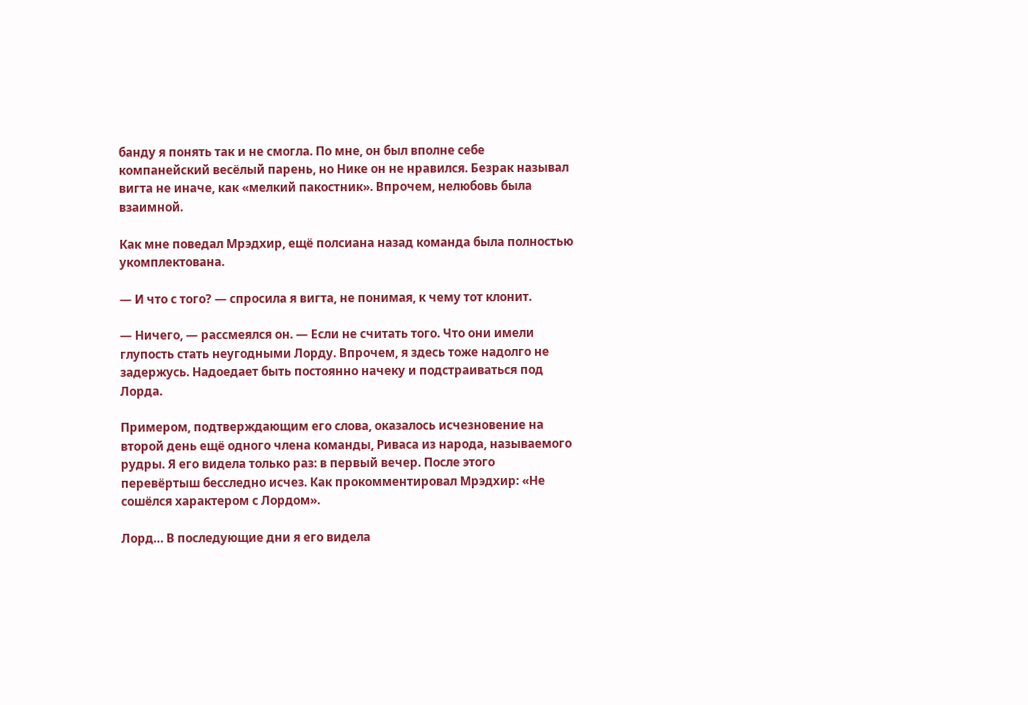банду я понять так и не смогла. По мне, он был вполне себе компанейский весёлый парень, но Нике он не нравился. Безрак называл вигта не иначе, как «мелкий пакостник». Впрочем, нелюбовь была взаимной.

Как мне поведал Мрэдхир, ещё полсиана назад команда была полностью укомплектована.

— И что с того? — спросила я вигта, не понимая, к чему тот клонит.

— Ничего, — рассмеялся он. — Если не считать того. Что они имели глупость стать неугодными Лорду. Впрочем, я здесь тоже надолго не задержусь. Надоедает быть постоянно начеку и подстраиваться под Лорда.

Примером, подтверждающим его слова, оказалось исчезновение на второй день ещё одного члена команды, Риваса из народа, называемого рудры. Я его видела только раз: в первый вечер. После этого перевёртыш бесследно исчез. Как прокомментировал Мрэдхир: «Не сошёлся характером с Лордом».

Лорд… В последующие дни я его видела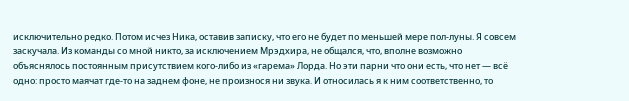исключительно редко. Потом исчез Ника, оставив записку, что его не будет по меньшей мере пол-луны. Я совсем заскучала. Из команды со мной никто, за исключением Мрэдхира, не общался, что, вполне возможно объяснялось постоянным присутствием кого-либо из «гарема» Лорда. Но эти парни что они есть, что нет — всё одно: просто маячат где-то на заднем фоне, не произнося ни звука. И относилась я к ним соответственно, то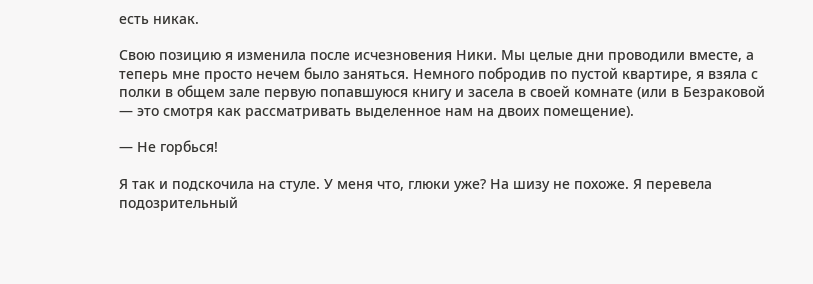есть никак.

Свою позицию я изменила после исчезновения Ники. Мы целые дни проводили вместе, а теперь мне просто нечем было заняться. Немного побродив по пустой квартире, я взяла с полки в общем зале первую попавшуюся книгу и засела в своей комнате (или в Безраковой — это смотря как рассматривать выделенное нам на двоих помещение).

— Не горбься!

Я так и подскочила на стуле. У меня что, глюки уже? На шизу не похоже. Я перевела подозрительный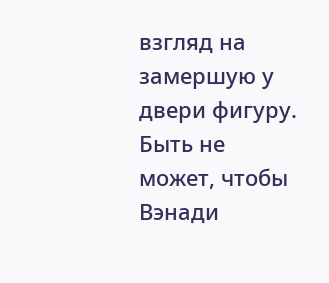взгляд на замершую у двери фигуру. Быть не может, чтобы Вэнади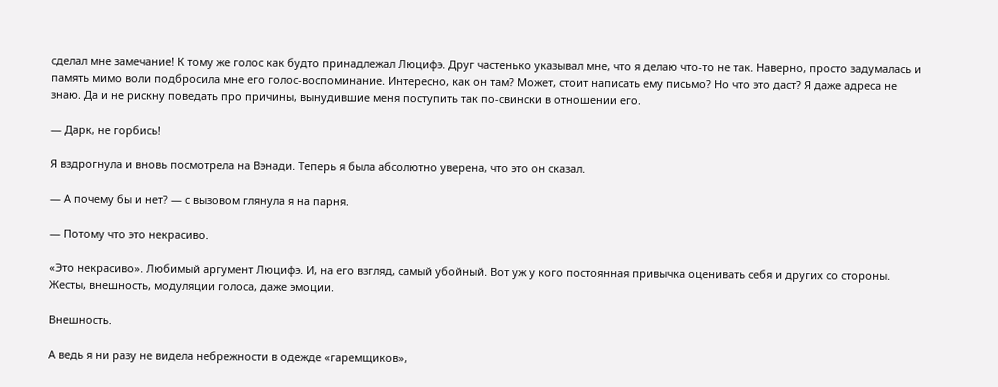сделал мне замечание! К тому же голос как будто принадлежал Люцифэ. Друг частенько указывал мне, что я делаю что-то не так. Наверно, просто задумалась и память мимо воли подбросила мне его голос-воспоминание. Интересно, как он там? Может, стоит написать ему письмо? Но что это даст? Я даже адреса не знаю. Да и не рискну поведать про причины, вынудившие меня поступить так по-свински в отношении его.

— Дарк, не горбись!

Я вздрогнула и вновь посмотрела на Вэнади. Теперь я была абсолютно уверена, что это он сказал.

— А почему бы и нет? — с вызовом глянула я на парня.

— Потому что это некрасиво.

«Это некрасиво». Любимый аргумент Люцифэ. И, на его взгляд, самый убойный. Вот уж у кого постоянная привычка оценивать себя и других со стороны. Жесты, внешность, модуляции голоса, даже эмоции.

Внешность.

А ведь я ни разу не видела небрежности в одежде «гаремщиков»,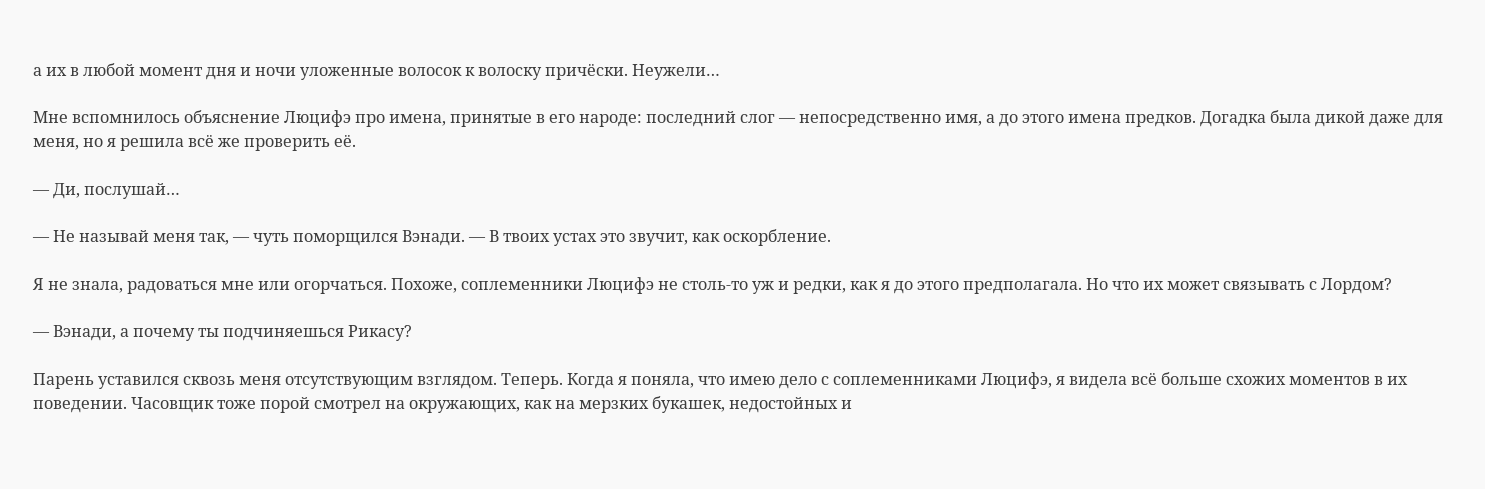а их в любой момент дня и ночи уложенные волосок к волоску причёски. Неужели…

Мне вспомнилось объяснение Люцифэ про имена, принятые в его народе: последний слог — непосредственно имя, а до этого имена предков. Догадка была дикой даже для меня, но я решила всё же проверить её.

— Ди, послушай…

— Не называй меня так, — чуть поморщился Вэнади. — В твоих устах это звучит, как оскорбление.

Я не знала, радоваться мне или огорчаться. Похоже, соплеменники Люцифэ не столь-то уж и редки, как я до этого предполагала. Но что их может связывать с Лордом?

— Вэнади, а почему ты подчиняешься Рикасу?

Парень уставился сквозь меня отсутствующим взглядом. Теперь. Когда я поняла, что имею дело с соплеменниками Люцифэ, я видела всё больше схожих моментов в их поведении. Часовщик тоже порой смотрел на окружающих, как на мерзких букашек, недостойных и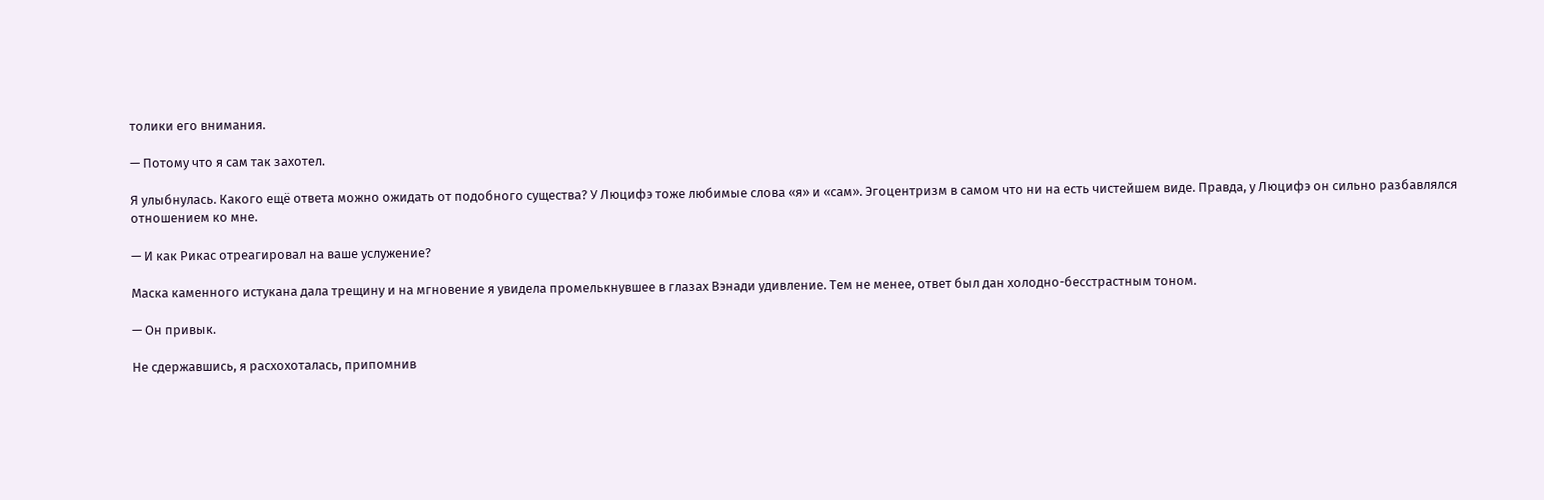толики его внимания.

— Потому что я сам так захотел.

Я улыбнулась. Какого ещё ответа можно ожидать от подобного существа? У Люцифэ тоже любимые слова «я» и «сам». Эгоцентризм в самом что ни на есть чистейшем виде. Правда, у Люцифэ он сильно разбавлялся отношением ко мне.

— И как Рикас отреагировал на ваше услужение?

Маска каменного истукана дала трещину и на мгновение я увидела промелькнувшее в глазах Вэнади удивление. Тем не менее, ответ был дан холодно-бесстрастным тоном.

— Он привык.

Не сдержавшись, я расхохоталась, припомнив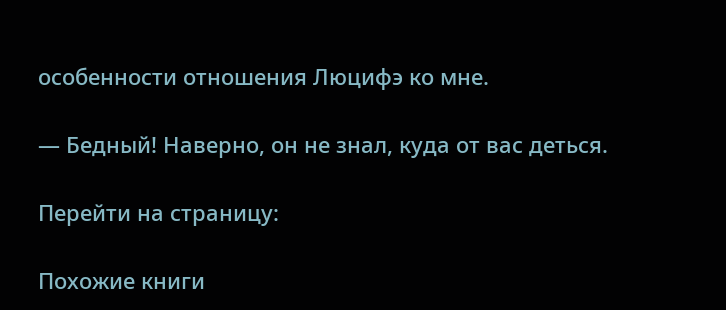особенности отношения Люцифэ ко мне.

— Бедный! Наверно, он не знал, куда от вас деться.

Перейти на страницу:

Похожие книги